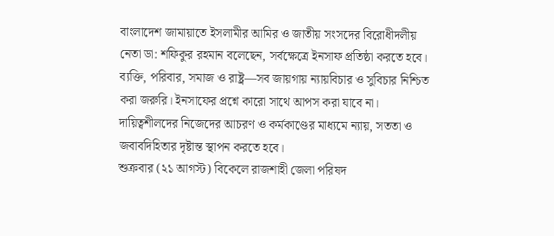বাংলাদেশ জামায়াতে ইসলামীর আমির ও জাতীয় সংসদের বিরোধীদলীয় নেতা ডা: শফিকুর রহমান বলেছেন, সর্বক্ষেত্রে ইনসাফ প্রতিষ্ঠা করতে হবে। ব্যক্তি, পরিবার, সমাজ ও রাষ্ট্র—সব জায়গায় ন্যায়বিচার ও সুবিচার নিশ্চিত করা জরুরি। ইনসাফের প্রশ্নে কারো সাথে আপস করা যাবে না। দায়িত্বশীলদের নিজেদের আচরণ ও কর্মকাণ্ডের মাধ্যমে ন্যায়, সততা ও জবাবদিহিতার দৃষ্টান্ত স্থাপন করতে হবে।
শুক্রবার (২১ আগস্ট) বিকেলে রাজশাহী জেলা পরিষদ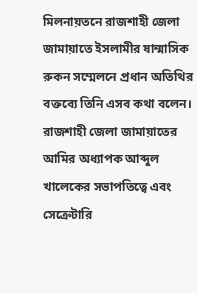মিলনায়তনে রাজশাহী জেলা জামায়াতে ইসলামীর ষান্মাসিক রুকন সম্মেলনে প্রধান অতিথির বক্তব্যে তিনি এসব কথা বলেন।
রাজশাহী জেলা জামায়াতের আমির অধ্যাপক আব্দুল খালেকের সভাপতিত্বে এবং সেক্রেটারি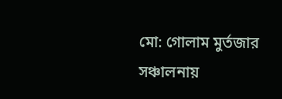মো: গোলাম মুর্তজার সঞ্চালনায়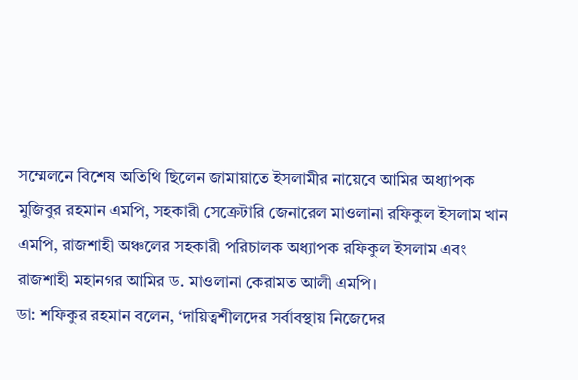সম্মেলনে বিশেষ অতিথি ছিলেন জামায়াতে ইসলামীর নায়েবে আমির অধ্যাপক মুজিবুর রহমান এমপি, সহকারী সেক্রেটারি জেনারেল মাওলানা রফিকুল ইসলাম খান এমপি, রাজশাহী অঞ্চলের সহকারী পরিচালক অধ্যাপক রফিকুল ইসলাম এবং রাজশাহী মহানগর আমির ড. মাওলানা কেরামত আলী এমপি।
ডা: শফিকুর রহমান বলেন, ‘দায়িত্বশীলদের সর্বাবস্থায় নিজেদের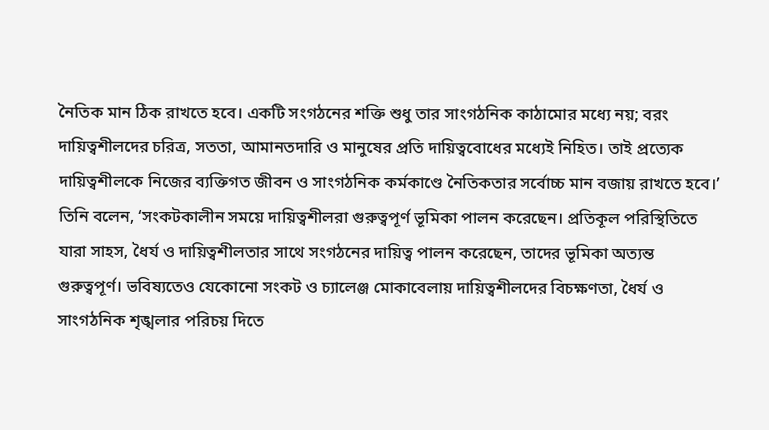নৈতিক মান ঠিক রাখতে হবে। একটি সংগঠনের শক্তি শুধু তার সাংগঠনিক কাঠামোর মধ্যে নয়; বরং দায়িত্বশীলদের চরিত্র, সততা, আমানতদারি ও মানুষের প্রতি দায়িত্ববোধের মধ্যেই নিহিত। তাই প্রত্যেক দায়িত্বশীলকে নিজের ব্যক্তিগত জীবন ও সাংগঠনিক কর্মকাণ্ডে নৈতিকতার সর্বোচ্চ মান বজায় রাখতে হবে।’
তিনি বলেন, ‘সংকটকালীন সময়ে দায়িত্বশীলরা গুরুত্বপূর্ণ ভূমিকা পালন করেছেন। প্রতিকূল পরিস্থিতিতে যারা সাহস, ধৈর্য ও দায়িত্বশীলতার সাথে সংগঠনের দায়িত্ব পালন করেছেন, তাদের ভূমিকা অত্যন্ত গুরুত্বপূর্ণ। ভবিষ্যতেও যেকোনো সংকট ও চ্যালেঞ্জ মোকাবেলায় দায়িত্বশীলদের বিচক্ষণতা, ধৈর্য ও সাংগঠনিক শৃঙ্খলার পরিচয় দিতে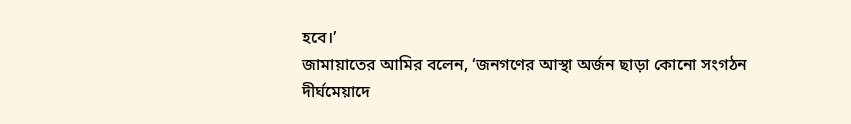হবে।’
জামায়াতের আমির বলেন, ‘জনগণের আস্থা অর্জন ছাড়া কোনো সংগঠন দীর্ঘমেয়াদে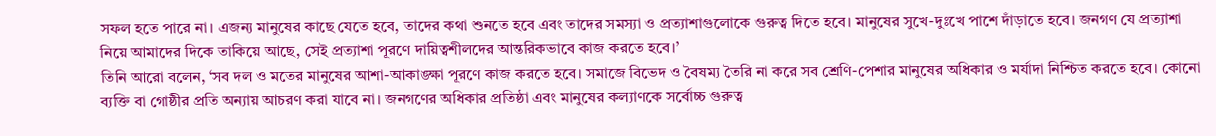সফল হতে পারে না। এজন্য মানুষের কাছে যেতে হবে, তাদের কথা শুনতে হবে এবং তাদের সমস্যা ও প্রত্যাশাগুলোকে গুরুত্ব দিতে হবে। মানুষের সুখে-দুঃখে পাশে দাঁড়াতে হবে। জনগণ যে প্রত্যাশা নিয়ে আমাদের দিকে তাকিয়ে আছে, সেই প্রত্যাশা পূরণে দায়িত্বশীলদের আন্তরিকভাবে কাজ করতে হবে।’
তিনি আরো বলেন, ‘সব দল ও মতের মানুষের আশা-আকাঙ্ক্ষা পূরণে কাজ করতে হবে। সমাজে বিভেদ ও বৈষম্য তৈরি না করে সব শ্রেণি-পেশার মানুষের অধিকার ও মর্যাদা নিশ্চিত করতে হবে। কোনো ব্যক্তি বা গোষ্ঠীর প্রতি অন্যায় আচরণ করা যাবে না। জনগণের অধিকার প্রতিষ্ঠা এবং মানুষের কল্যাণকে সর্বোচ্চ গুরুত্ব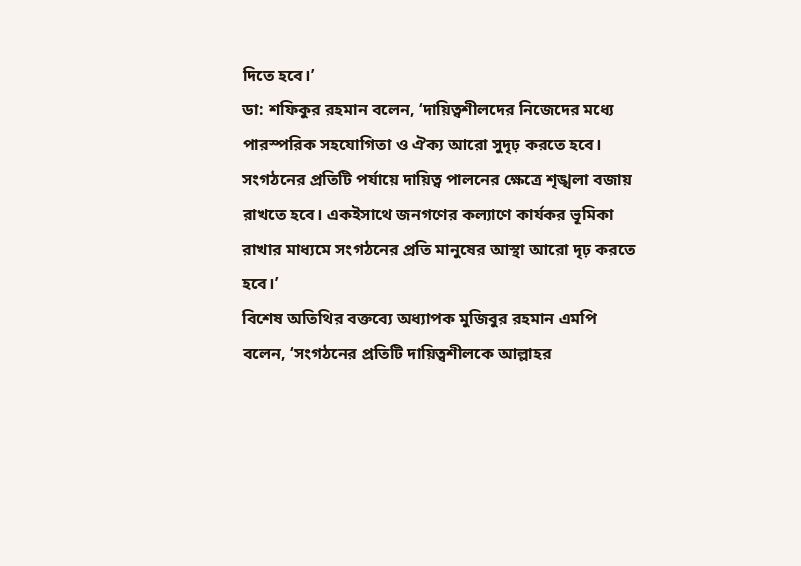দিতে হবে।’
ডা: শফিকুর রহমান বলেন, ‘দায়িত্বশীলদের নিজেদের মধ্যে পারস্পরিক সহযোগিতা ও ঐক্য আরো সুদৃঢ় করতে হবে। সংগঠনের প্রতিটি পর্যায়ে দায়িত্ব পালনের ক্ষেত্রে শৃঙ্খলা বজায় রাখতে হবে। একইসাথে জনগণের কল্যাণে কার্যকর ভূমিকা রাখার মাধ্যমে সংগঠনের প্রতি মানুষের আস্থা আরো দৃঢ় করতে হবে।’
বিশেষ অতিথির বক্তব্যে অধ্যাপক মুজিবুর রহমান এমপি বলেন, ‘সংগঠনের প্রতিটি দায়িত্বশীলকে আল্লাহর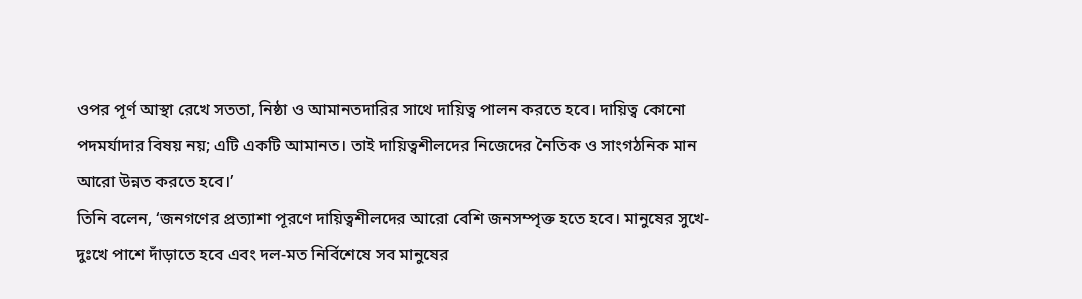ওপর পূর্ণ আস্থা রেখে সততা, নিষ্ঠা ও আমানতদারির সাথে দায়িত্ব পালন করতে হবে। দায়িত্ব কোনো পদমর্যাদার বিষয় নয়; এটি একটি আমানত। তাই দায়িত্বশীলদের নিজেদের নৈতিক ও সাংগঠনিক মান আরো উন্নত করতে হবে।’
তিনি বলেন, ‘জনগণের প্রত্যাশা পূরণে দায়িত্বশীলদের আরো বেশি জনসম্পৃক্ত হতে হবে। মানুষের সুখে-দুঃখে পাশে দাঁড়াতে হবে এবং দল-মত নির্বিশেষে সব মানুষের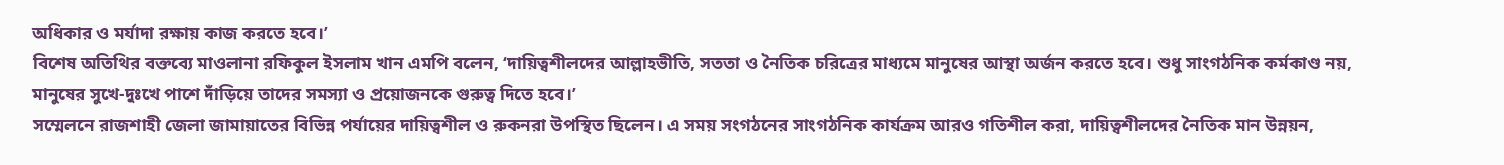অধিকার ও মর্যাদা রক্ষায় কাজ করতে হবে।’
বিশেষ অতিথির বক্তব্যে মাওলানা রফিকুল ইসলাম খান এমপি বলেন, ‘দায়িত্বশীলদের আল্লাহভীতি, সততা ও নৈতিক চরিত্রের মাধ্যমে মানুষের আস্থা অর্জন করতে হবে। শুধু সাংগঠনিক কর্মকাণ্ড নয়, মানুষের সুখে-দুঃখে পাশে দাঁড়িয়ে তাদের সমস্যা ও প্রয়োজনকে গুরুত্ব দিতে হবে।’
সম্মেলনে রাজশাহী জেলা জামায়াতের বিভিন্ন পর্যায়ের দায়িত্বশীল ও রুকনরা উপস্থিত ছিলেন। এ সময় সংগঠনের সাংগঠনিক কার্যক্রম আরও গতিশীল করা, দায়িত্বশীলদের নৈতিক মান উন্নয়ন,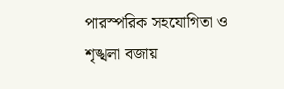পারস্পরিক সহযোগিতা ও শৃঙ্খলা বজায়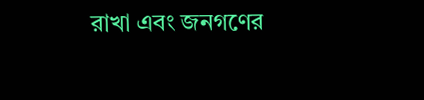রাখা এবং জনগণের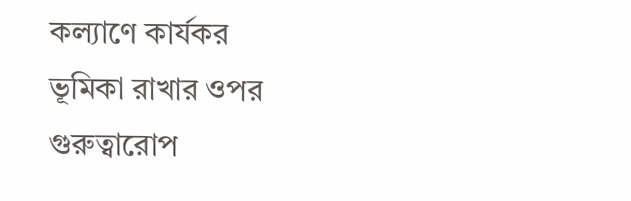কল্যাণে কার্যকর ভূমিকা রাখার ওপর গুরুত্বারোপ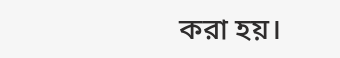করা হয়।